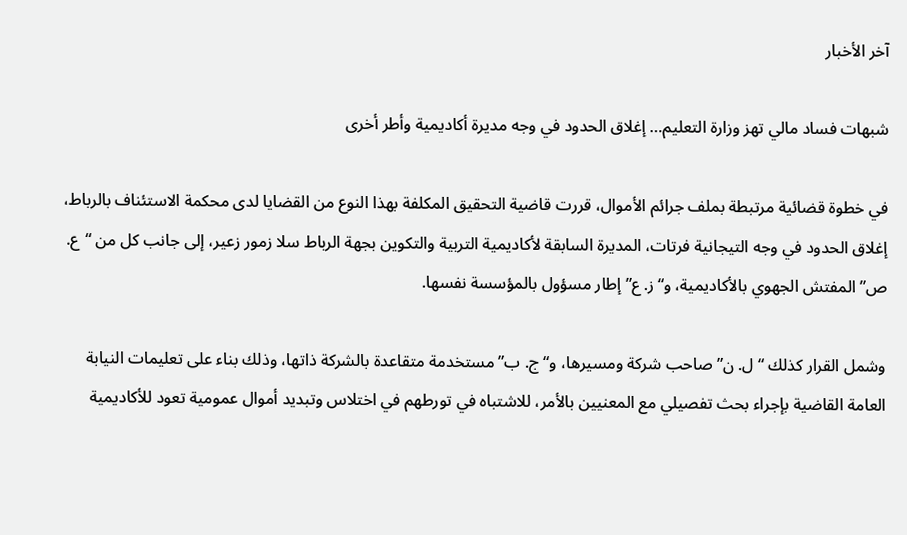آخر الأخبار

شبهات فساد مالي تهز وزارة التعليم… إغلاق الحدود في وجه مديرة أكاديمية وأطر أخرى

في خطوة قضائية مرتبطة بملف جرائم الأموال، قررت قاضية التحقيق المكلفة بهذا النوع من القضايا لدى محكمة الاستئناف بالرباط، إغلاق الحدود في وجه التيجانية فرتات، المديرة السابقة لأكاديمية التربية والتكوين بجهة الرباط سلا زمور زعير، إلى جانب كل من “ع. ص” المفتش الجهوي بالأكاديمية، و“ز. ع” إطار مسؤول بالمؤسسة نفسها.

وشمل القرار كذلك “ل. ن” صاحب شركة ومسيرها، و“ج. ب” مستخدمة متقاعدة بالشركة ذاتها، وذلك بناء على تعليمات النيابة العامة القاضية بإجراء بحث تفصيلي مع المعنيين بالأمر، للاشتباه في تورطهم في اختلاس وتبديد أموال عمومية تعود للأكاديمية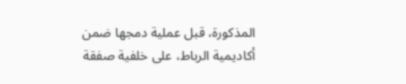المذكورة، قبل عملية دمجها ضمن أكاديمية الرباط، على خلفية صفقة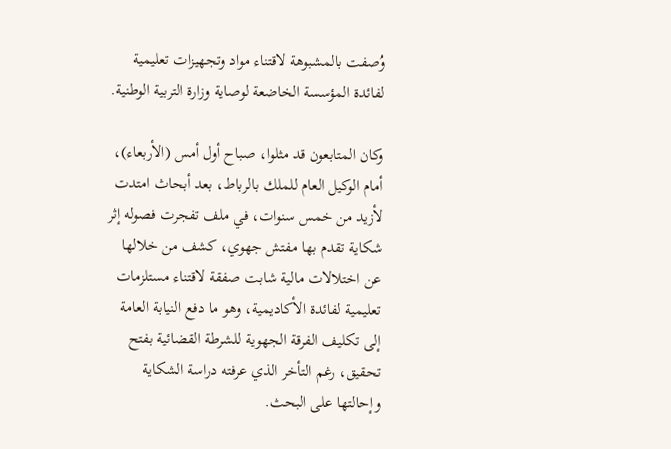وُصفت بالمشبوهة لاقتناء مواد وتجهيزات تعليمية لفائدة المؤسسة الخاضعة لوصاية وزارة التربية الوطنية.

وكان المتابعون قد مثلوا، صباح أول أمس (الأربعاء)، أمام الوكيل العام للملك بالرباط، بعد أبحاث امتدت لأزيد من خمس سنوات، في ملف تفجرت فصوله إثر شكاية تقدم بها مفتش جهوي، كشف من خلالها عن اختلالات مالية شابت صفقة لاقتناء مستلزمات تعليمية لفائدة الأكاديمية، وهو ما دفع النيابة العامة إلى تكليف الفرقة الجهوية للشرطة القضائية بفتح تحقيق، رغم التأخر الذي عرفته دراسة الشكاية وإحالتها على البحث.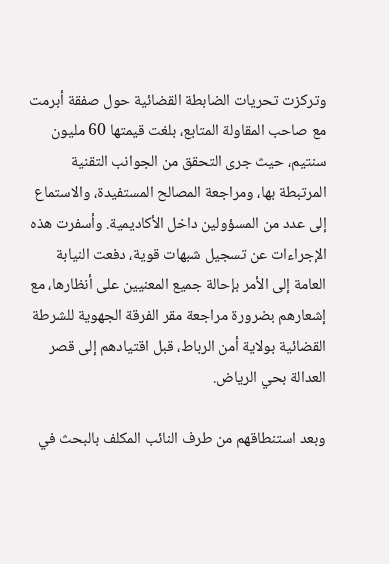وتركزت تحريات الضابطة القضائية حول صفقة أبرمت مع صاحب المقاولة المتابع، بلغت قيمتها 60 مليون سنتيم، حيث جرى التحقق من الجوانب التقنية المرتبطة بها، ومراجعة المصالح المستفيدة، والاستماع إلى عدد من المسؤولين داخل الأكاديمية. وأسفرت هذه الإجراءات عن تسجيل شبهات قوية، دفعت النيابة العامة إلى الأمر بإحالة جميع المعنيين على أنظارها، مع إشعارهم بضرورة مراجعة مقر الفرقة الجهوية للشرطة القضائية بولاية أمن الرباط، قبل اقتيادهم إلى قصر العدالة بحي الرياض.

وبعد استنطاقهم من طرف النائب المكلف بالبحث في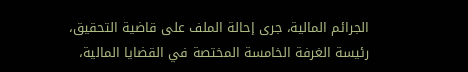الجرائم المالية، جرى إحالة الملف على قاضية التحقيق، رئيسة الغرفة الخامسة المختصة في القضايا المالية،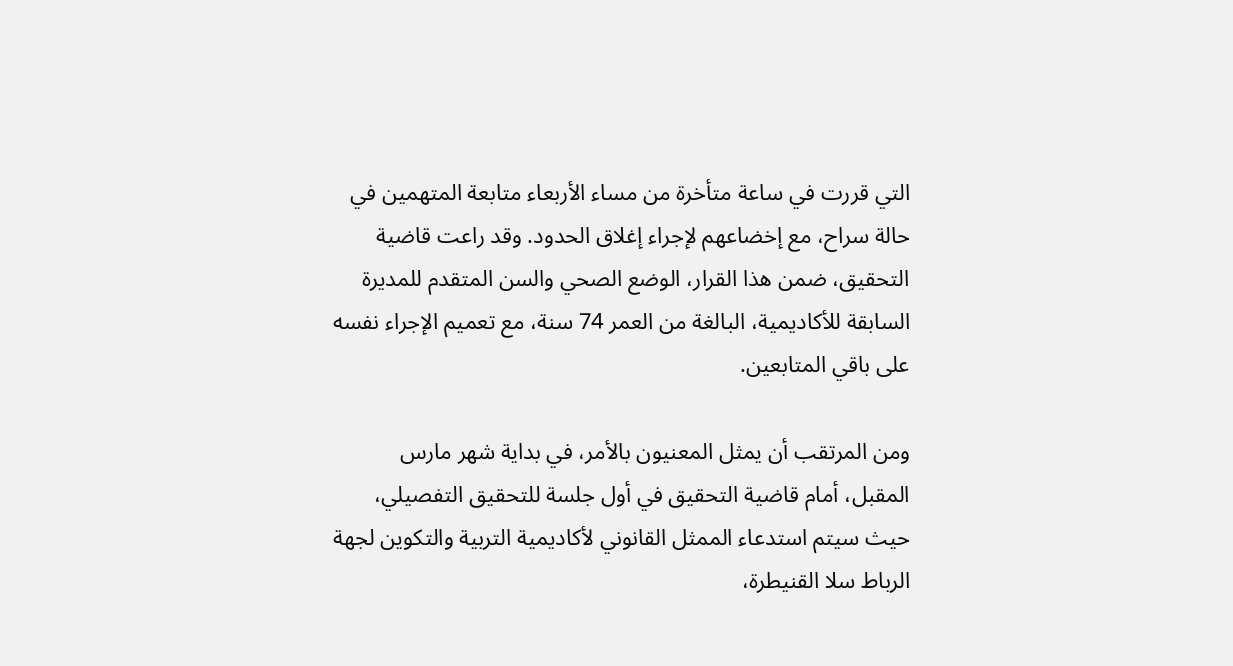التي قررت في ساعة متأخرة من مساء الأربعاء متابعة المتهمين في حالة سراح، مع إخضاعهم لإجراء إغلاق الحدود. وقد راعت قاضية التحقيق، ضمن هذا القرار، الوضع الصحي والسن المتقدم للمديرة السابقة للأكاديمية، البالغة من العمر 74 سنة، مع تعميم الإجراء نفسه على باقي المتابعين.

ومن المرتقب أن يمثل المعنيون بالأمر، في بداية شهر مارس المقبل، أمام قاضية التحقيق في أول جلسة للتحقيق التفصيلي، حيث سيتم استدعاء الممثل القانوني لأكاديمية التربية والتكوين لجهة الرباط سلا القنيطرة،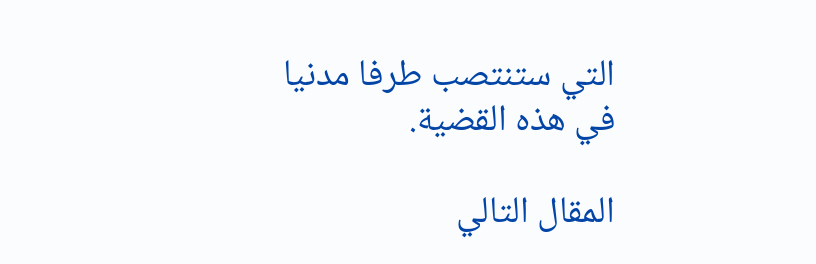التي ستنتصب طرفا مدنيا في هذه القضية.

المقال التالي